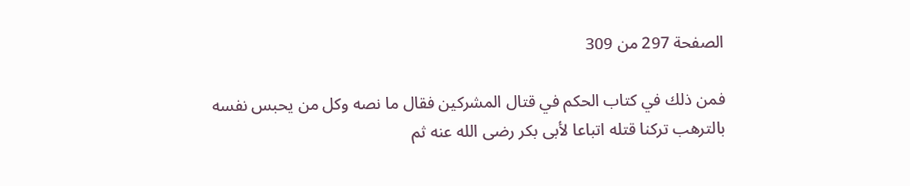الصفحة 297 من 309

فمن ذلك في كتاب الحكم في قتال المشركين فقال ما نصه وكل من يحبس نفسه بالترهب تركنا قتله اتباعا لأبى بكر رضى الله عنه ثم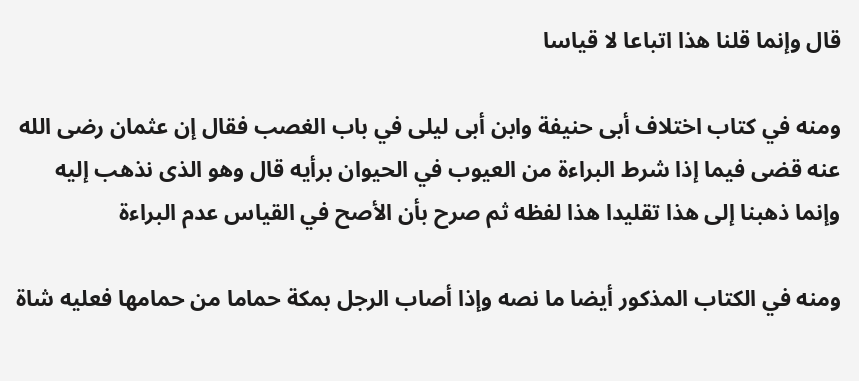قال وإنما قلنا هذا اتباعا لا قياسا

ومنه في كتاب اختلاف أبى حنيفة وابن أبى ليلى في باب الغصب فقال إن عثمان رضى الله عنه قضى فيما إذا شرط البراءة من العيوب في الحيوان برأيه قال وهو الذى نذهب إليه وإنما ذهبنا إلى هذا تقليدا هذا لفظه ثم صرح بأن الأصح في القياس عدم البراءة

ومنه في الكتاب المذكور أيضا ما نصه وإذا أصاب الرجل بمكة حماما من حمامها فعليه شاة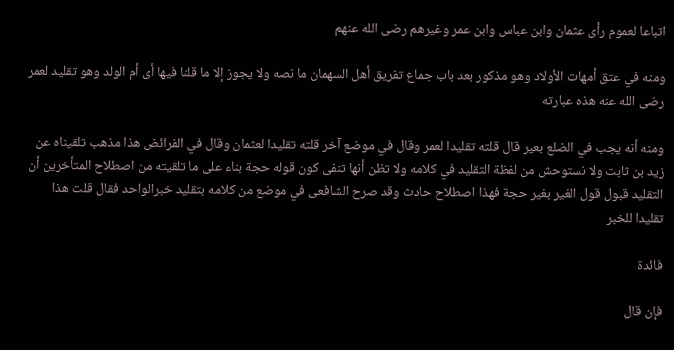اتباعا لعموم رأى عثمان وابن عباس وابن عمر وغيرهم رضى الله عنهم

ومنه في عتق أمهات الأولاد وهو مذكور بعد باب جماع تفريق أهل السهمان ما نصه ولا يجوز إلا ما قلنا فيها أى أم الولد وهو تقليد لعمر رضى الله عنه هذه عبارته

ومنه أنه يجب في الضلع بعير قال قلته تقليدا لعمر وقال في موضع آخر قلته تقليدا لعثمان وقال في الفرائض هذا مذهب تلقيناه عن زيد بن ثابت ولا نستوحش من لفظة التقليد في كلامه ولا تظن أنها تنفى كون قوله حجة بناء على ما تلقيته من اصطلاح المتأخرين أن التقليد قبول قول الغير بغير حجة فهذا اصطلاح حادث وقد صرح الشافعى في موضع من كلامه بتقليد خبرالواحد فقال قلت هذا تقليدا للخبر

فائدة

فإن قال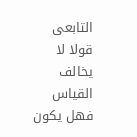التابعى قولا لا يخالف القياس فهل يكون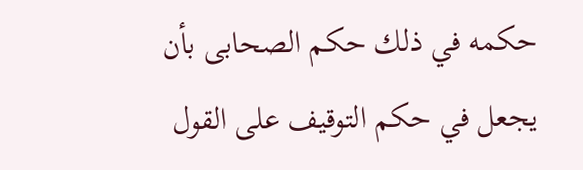حكمه في ذلك حكم الصحابى بأن يجعل في حكم التوقيف على القول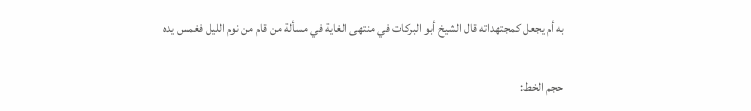به أم يجعل كمجتهداته قال الشيخ أبو البركات في منتهى الغاية في مسألة من قام من نوم الليل فغمس يده

حجم الخط: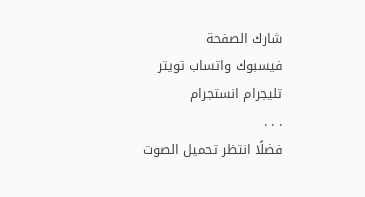شارك الصفحة
فيسبوك واتساب تويتر تليجرام انستجرام
. . .
فضلًا انتظر تحميل الصوت